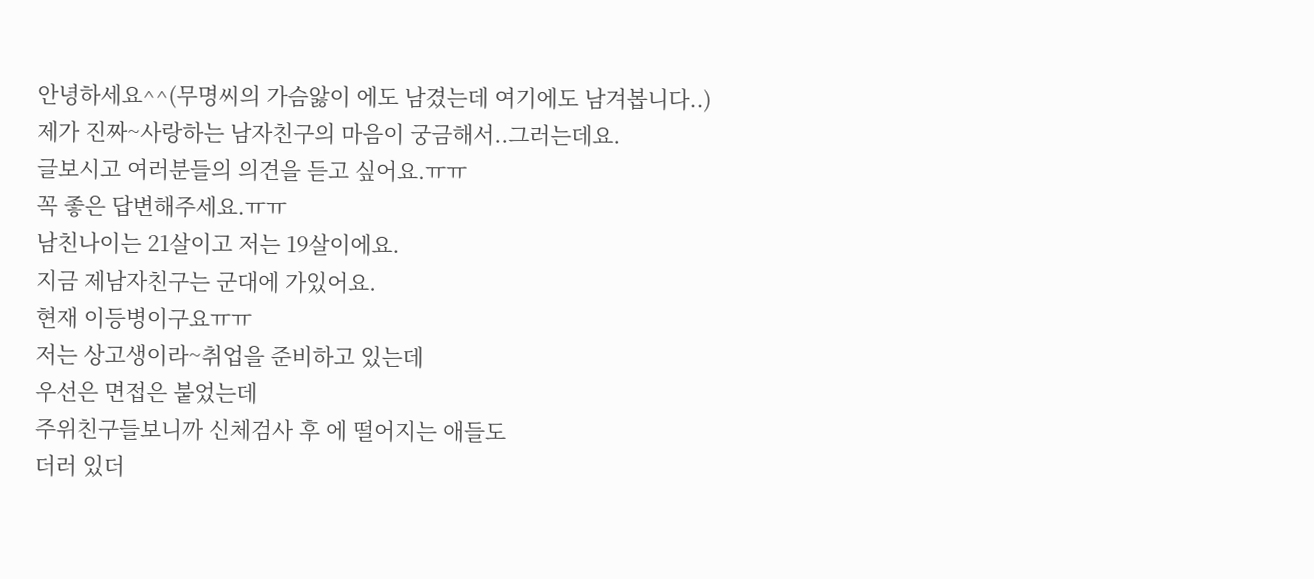안녕하세요^^(무명씨의 가슴앓이 에도 남겼는데 여기에도 남겨봅니다..)
제가 진짜~사랑하는 남자친구의 마음이 궁금해서..그러는데요.
글보시고 여러분들의 의견을 듣고 싶어요.ㅠㅠ
꼭 좋은 답변해주세요.ㅠㅠ
남친나이는 21살이고 저는 19살이에요.
지금 제남자친구는 군대에 가있어요.
현재 이등병이구요ㅠㅠ
저는 상고생이라~취업을 준비하고 있는데
우선은 면접은 붙었는데
주위친구들보니까 신체검사 후 에 떨어지는 애들도
더러 있더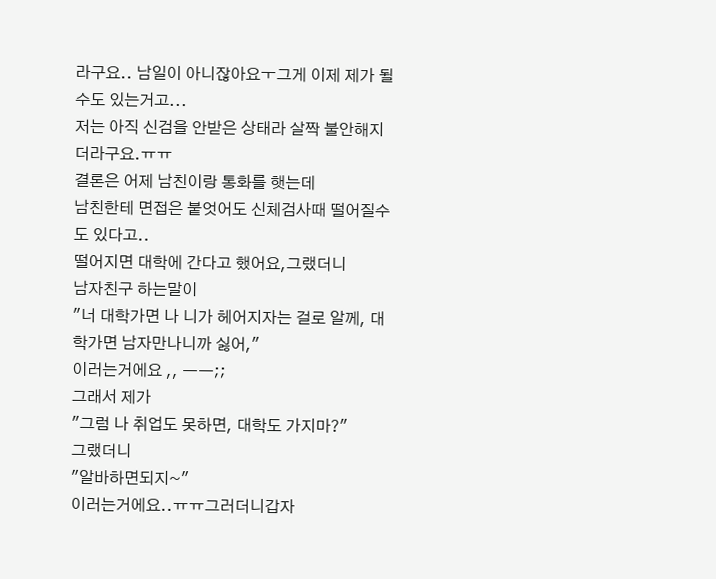라구요.. 남일이 아니잖아요ㅜ그게 이제 제가 될수도 있는거고...
저는 아직 신검을 안받은 상태라 살짝 불안해지더라구요.ㅠㅠ
결론은 어제 남친이랑 통화를 햇는데
남친한테 면접은 붙엇어도 신체검사때 떨어질수도 있다고..
떨어지면 대학에 간다고 했어요,그랬더니
남자친구 하는말이
"너 대학가면 나 니가 헤어지자는 걸로 알께, 대학가면 남자만나니까 싫어,"
이러는거에요 ,, ㅡㅡ;;
그래서 제가
"그럼 나 취업도 못하면, 대학도 가지마?"
그랬더니
"알바하면되지~"
이러는거에요..ㅠㅠ그러더니갑자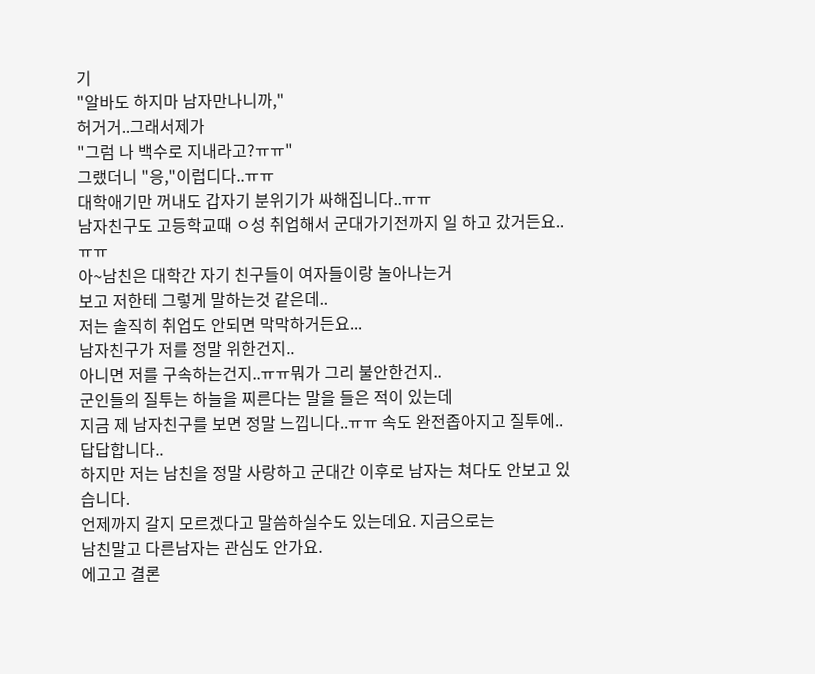기
"알바도 하지마 남자만나니까,"
허거거..그래서제가
"그럼 나 백수로 지내라고?ㅠㅠ"
그랬더니 "응,"이럽디다..ㅠㅠ
대학애기만 꺼내도 갑자기 분위기가 싸해집니다..ㅠㅠ
남자친구도 고등학교때 ㅇ성 취업해서 군대가기전까지 일 하고 갔거든요..ㅠㅠ
아~남친은 대학간 자기 친구들이 여자들이랑 놀아나는거
보고 저한테 그렇게 말하는것 같은데..
저는 솔직히 취업도 안되면 막막하거든요...
남자친구가 저를 정말 위한건지..
아니면 저를 구속하는건지..ㅠㅠ뭐가 그리 불안한건지..
군인들의 질투는 하늘을 찌른다는 말을 들은 적이 있는데
지금 제 남자친구를 보면 정말 느낍니다..ㅠㅠ 속도 완전좁아지고 질투에..
답답합니다..
하지만 저는 남친을 정말 사랑하고 군대간 이후로 남자는 쳐다도 안보고 있습니다.
언제까지 갈지 모르겠다고 말씀하실수도 있는데요. 지금으로는
남친말고 다른남자는 관심도 안가요.
에고고 결론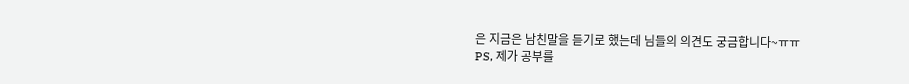은 지금은 남친말을 듣기로 했는데 님들의 의견도 궁금합니다~ㅠㅠ
PS, 제가 공부를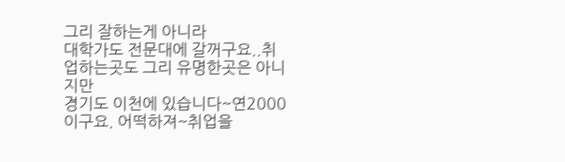그리 잘하는게 아니라
대학가도 전문대에 갈꺼구요..취업하는곳도 그리 유명한곳은 아니지만
경기도 이천에 있습니다~연2000 이구요. 어떡하져~취업을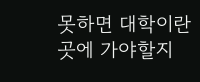못하면 대학이란곳에 가야할지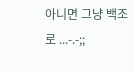아니면 그냥 백조로 ...-.-;;